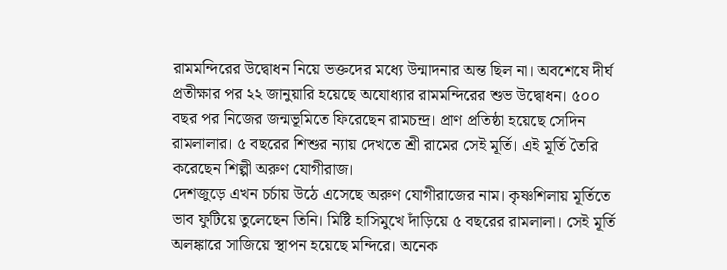রামমন্দিরের উদ্বোধন নিয়ে ভক্তদের মধ্যে উন্মাদনার অন্ত ছিল না। অবশেষে দীর্ঘ প্রতীক্ষার পর ২২ জানুয়ারি হয়েছে অযোধ্যার রামমন্দিরের শুভ উদ্বোধন। ৫০০ বছর পর নিজের জন্মভূমিতে ফিরেছেন রামচন্দ্র। প্রাণ প্রতিষ্ঠা হয়েছে সেদিন রামলালার। ৫ বছরের শিশুর ন্যায় দেখতে শ্রী রামের সেই মূর্তি। এই মূর্তি তৈরি করেছেন শিল্পী অরুণ যোগীরাজ।
দেশজুড়ে এখন চর্চায় উঠে এসেছে অরুণ যোগীরাজের নাম। কৃষ্ণশিলায় মূর্তিতে ভাব ফুটিয়ে তুলেছেন তিনি। মিষ্টি হাসিমুখে দাঁড়িয়ে ৫ বছরের রামলালা। সেই মূর্তি অলঙ্কারে সাজিয়ে স্থাপন হয়েছে মন্দিরে। অনেক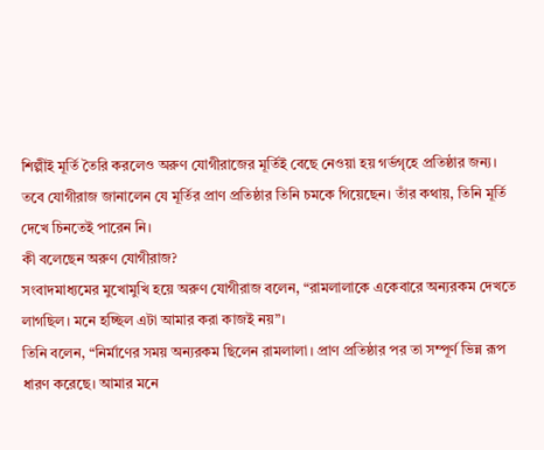শিল্পীই মূর্তি তৈরি করলেও অরুণ যোগীরাজের মূর্তিই বেছে নেওয়া হয় গর্ভগৃহে প্রতিষ্ঠার জন্য। তবে যোগীরাজ জানালেন যে মূর্তির প্রাণ প্রতিষ্ঠার তিনি চমকে গিয়েছেন। তাঁর কথায়, তিনি মূর্তি দেখে চিনতেই পারেন নি।
কী বলেছেন অরুণ যোগীরাজ?
সংবাদমাধ্যমের মুখোমুখি হয়ে অরুণ যোগীরাজ বলেন, “রামলালাকে একেবারে অন্যরকম দেখতে লাগছিল। মনে হচ্ছিল এটা আমার করা কাজই নয়”।
তিনি বলেন, “নির্মাণের সময় অন্যরকম ছিলেন রামলালা। প্রাণ প্রতিষ্ঠার পর তা সম্পূর্ণ ভিন্ন রূপ ধারণ করেছে। আমার মনে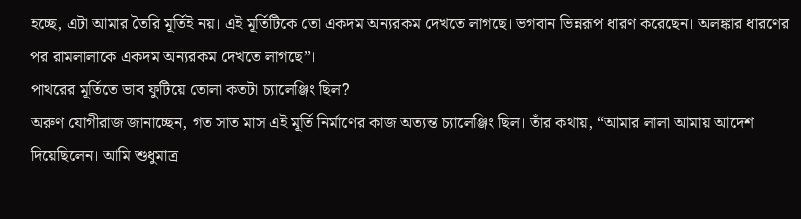হচ্ছে, এটা আমার তৈরি মূর্তিই নয়। এই মূর্তিটিকে তো একদম অন্যরকম দেখতে লাগছে। ভগবান ভিন্নরূপ ধারণ করেছেন। অলঙ্কার ধারণের পর রামলালাকে একদম অন্যরকম দেখতে লাগছে”।
পাথরের মূর্তিতে ভাব ফুটিয়ে তোলা কতটা চ্যালেঞ্জিং ছিল?
অরুণ যোগীরাজ জানাচ্ছেন, গত সাত মাস এই মূর্তি নির্মাণের কাজ অত্যন্ত চ্যালেঞ্জিং ছিল। তাঁর কথায়, “আমার লালা আমায় আদেশ দিয়েছিলেন। আমি শুধুমাত্র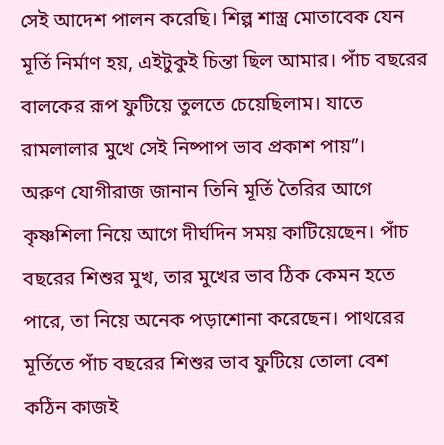সেই আদেশ পালন করেছি। শিল্প শাস্ত্র মোতাবেক যেন মূর্তি নির্মাণ হয়, এইটুকুই চিন্তা ছিল আমার। পাঁচ বছরের বালকের রূপ ফুটিয়ে তুলতে চেয়েছিলাম। যাতে রামলালার মুখে সেই নিষ্পাপ ভাব প্রকাশ পায়”।
অরুণ যোগীরাজ জানান তিনি মূর্তি তৈরির আগে কৃষ্ণশিলা নিয়ে আগে দীর্ঘদিন সময় কাটিয়েছেন। পাঁচ বছরের শিশুর মুখ, তার মুখের ভাব ঠিক কেমন হতে পারে, তা নিয়ে অনেক পড়াশোনা করেছেন। পাথরের মূর্তিতে পাঁচ বছরের শিশুর ভাব ফুটিয়ে তোলা বেশ কঠিন কাজই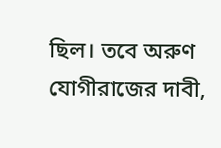ছিল। তবে অরুণ যোগীরাজের দাবী,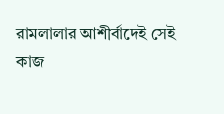রামলালার আশীর্বাদেই সেই কাজ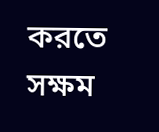করতে সক্ষম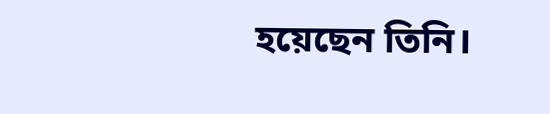হয়েছেন তিনি।